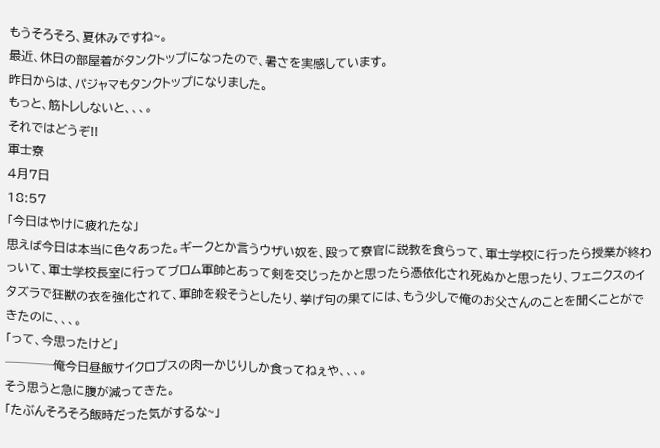もうそろそろ、夏休みですね~。
最近、休日の部屋着がタンクトップになったので、暑さを実感しています。
昨日からは、パジャマもタンクトップになりました。
もっと、筋トレしないと、、、。
それではどうぞ!!
軍士寮
4月7日
18:57
「今日はやけに疲れたな」
思えば今日は本当に色々あった。ギークとか言うウザい奴を、殴って寮官に説教を食らって、軍士学校に行ったら授業が終わっいて、軍士学校長室に行ってブロム軍帥とあって剣を交じったかと思ったら憑依化され死ぬかと思ったり、フェニクスのイタズラで狂獣の衣を強化されて、軍帥を殺そうとしたり、挙げ句の果てには、もう少しで俺のお父さんのことを聞くことができたのに、、、。
「って、今思ったけど」
────俺今日昼飯サイクロプスの肉一かじりしか食ってねぇや、、、。
そう思うと急に腹が減ってきた。
「たぶんそろそろ飯時だった気がするな~」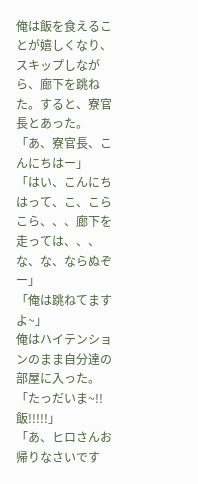俺は飯を食えることが嬉しくなり、スキップしながら、廊下を跳ねた。すると、寮官長とあった。
「あ、寮官長、こんにちはー」
「はい、こんにちはって、こ、こらこら、、、廊下を走っては、、、な、な、ならぬぞー」
「俺は跳ねてますよ~」
俺はハイテンションのまま自分達の部屋に入った。
「たっだいま~!!飯!!!!!」
「あ、ヒロさんお帰りなさいです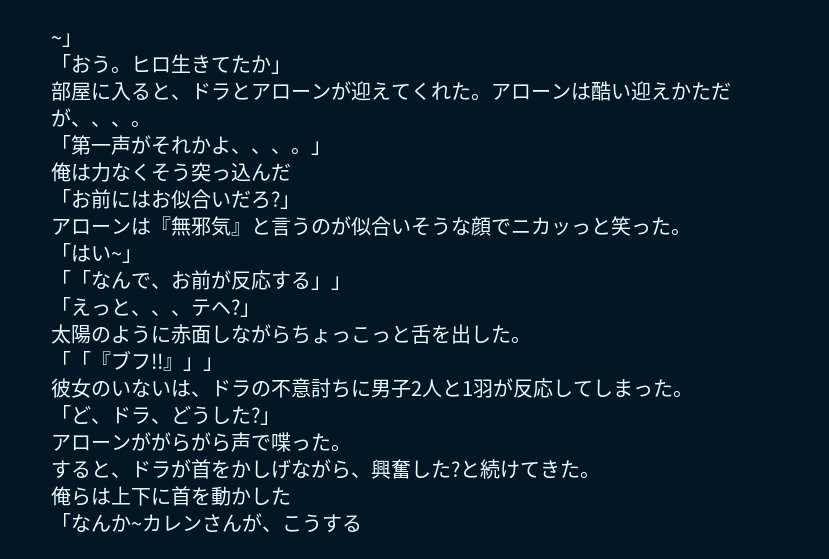~」
「おう。ヒロ生きてたか」
部屋に入ると、ドラとアローンが迎えてくれた。アローンは酷い迎えかただが、、、。
「第一声がそれかよ、、、。」
俺は力なくそう突っ込んだ
「お前にはお似合いだろ?」
アローンは『無邪気』と言うのが似合いそうな顔でニカッっと笑った。
「はい~」
「「なんで、お前が反応する」」
「えっと、、、テヘ?」
太陽のように赤面しながらちょっこっと舌を出した。
「「『ブフ!!』」」
彼女のいないは、ドラの不意討ちに男子2人と1羽が反応してしまった。
「ど、ドラ、どうした?」
アローンががらがら声で喋った。
すると、ドラが首をかしげながら、興奮した?と続けてきた。
俺らは上下に首を動かした
「なんか~カレンさんが、こうする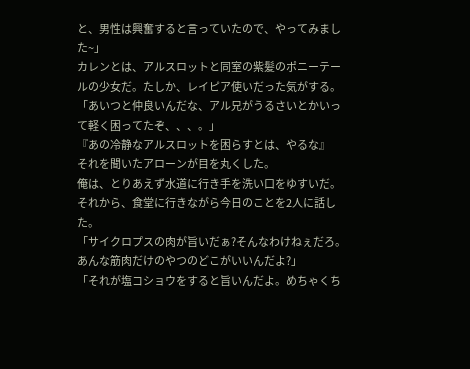と、男性は興奮すると言っていたので、やってみました~」
カレンとは、アルスロットと同室の紫髪のポニーテールの少女だ。たしか、レイピア使いだった気がする。
「あいつと仲良いんだな、アル兄がうるさいとかいって軽く困ってたぞ、、、。」
『あの冷静なアルスロットを困らすとは、やるな』
それを聞いたアローンが目を丸くした。
俺は、とりあえず水道に行き手を洗い口をゆすいだ。
それから、食堂に行きながら今日のことを2人に話した。
「サイクロプスの肉が旨いだぁ?そんなわけねぇだろ。あんな筋肉だけのやつのどこがいいんだよ?」
「それが塩コショウをすると旨いんだよ。めちゃくち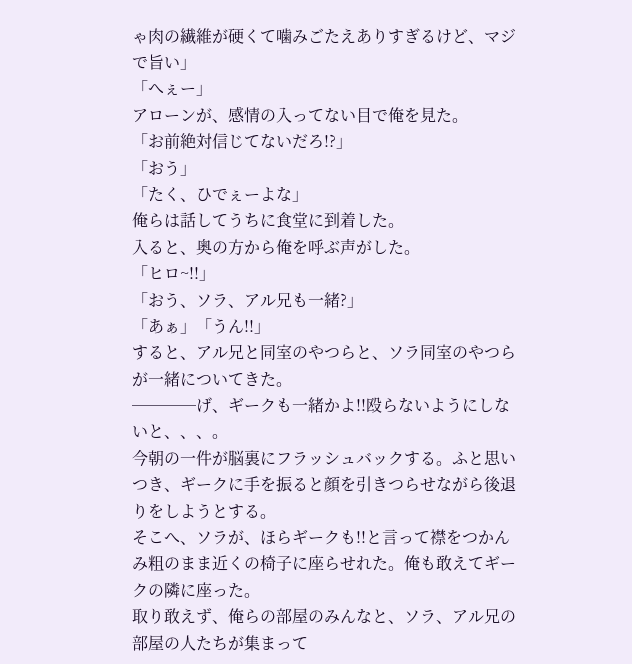ゃ肉の繊維が硬くて噛みごたえありすぎるけど、マジで旨い」
「へぇー」
アローンが、感情の入ってない目で俺を見た。
「お前絶対信じてないだろ!?」
「おう」
「たく、ひでぇーよな」
俺らは話してうちに食堂に到着した。
入ると、奥の方から俺を呼ぶ声がした。
「ヒロ~!!」
「おう、ソラ、アル兄も一緒?」
「あぁ」「うん!!」
すると、アル兄と同室のやつらと、ソラ同室のやつらが一緒についてきた。
────げ、ギークも一緒かよ!!殴らないようにしないと、、、。
今朝の一件が脳裏にフラッシュバックする。ふと思いつき、ギークに手を振ると顔を引きつらせながら後退りをしようとする。
そこへ、ソラが、ほらギークも!!と言って襟をつかんみ粗のまま近くの椅子に座らせれた。俺も敢えてギークの隣に座った。
取り敢えず、俺らの部屋のみんなと、ソラ、アル兄の部屋の人たちが集まって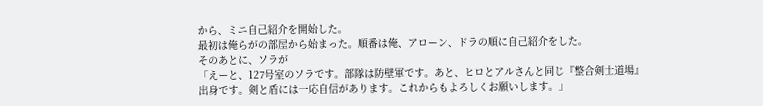から、ミニ自己紹介を開始した。
最初は俺らがの部屋から始まった。順番は俺、アローン、ドラの順に自己紹介をした。
そのあとに、ソラが
「えーと、127号室のソラです。部隊は防壁軍です。あと、ヒロとアルさんと同じ『整合剣士道場』出身です。剣と盾には一応自信があります。これからもよろしくお願いします。」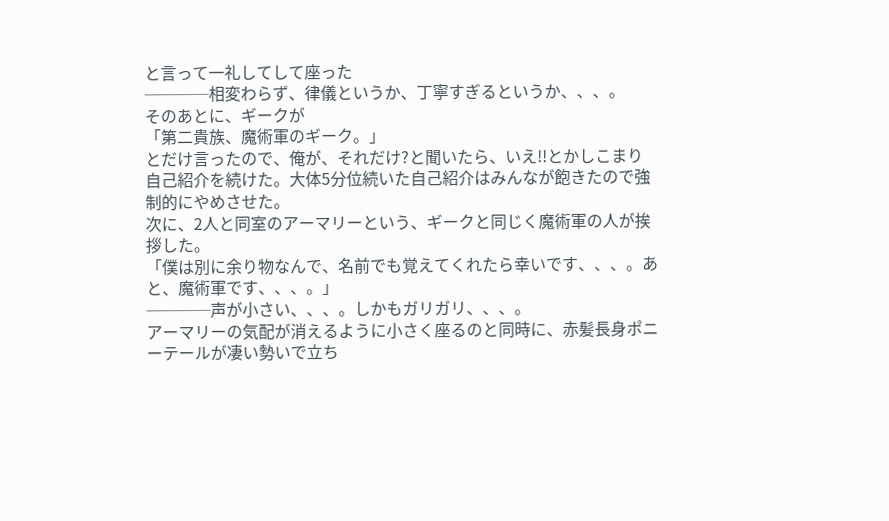と言って一礼してして座った
────相変わらず、律儀というか、丁寧すぎるというか、、、。
そのあとに、ギークが
「第二貴族、魔術軍のギーク。」
とだけ言ったので、俺が、それだけ?と聞いたら、いえ!!とかしこまり自己紹介を続けた。大体5分位続いた自己紹介はみんなが飽きたので強制的にやめさせた。
次に、2人と同室のアーマリーという、ギークと同じく魔術軍の人が挨拶した。
「僕は別に余り物なんで、名前でも覚えてくれたら幸いです、、、。あと、魔術軍です、、、。」
────声が小さい、、、。しかもガリガリ、、、。
アーマリーの気配が消えるように小さく座るのと同時に、赤髪長身ポニーテールが凄い勢いで立ち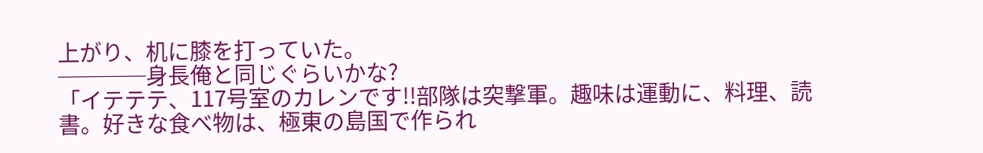上がり、机に膝を打っていた。
────身長俺と同じぐらいかな?
「イテテテ、117号室のカレンです!!部隊は突撃軍。趣味は運動に、料理、読書。好きな食べ物は、極東の島国で作られ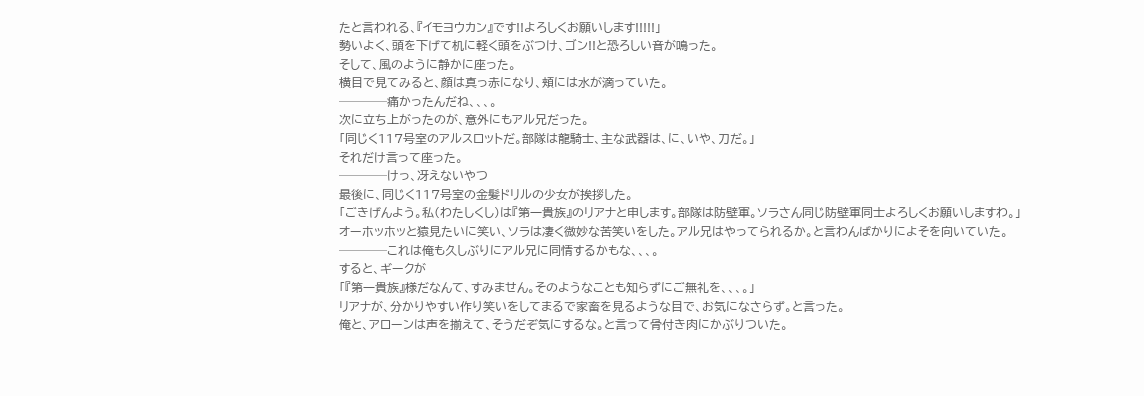たと言われる、『イモヨウカン』です!!よろしくお願いします!!!!!」
勢いよく、頭を下げて机に軽く頭をぶつけ、ゴン!!と恐ろしい音が鳴った。
そして、風のように静かに座った。
横目で見てみると、顔は真っ赤になり、頬には水が滴っていた。
────痛かったんだね、、、。
次に立ち上がったのが、意外にもアル兄だった。
「同じく117号室のアルスロットだ。部隊は龍騎士、主な武器は、に、いや、刀だ。」
それだけ言って座った。
────けっ、冴えないやつ
最後に、同じく117号室の金髪ドリルの少女が挨拶した。
「ごきげんよう。私(わたしくし)は『第一貴族』のリアナと申します。部隊は防壁軍。ソラさん同じ防壁軍同士よろしくお願いしますわ。」
オーホッホッと猿見たいに笑い、ソラは凄く微妙な苦笑いをした。アル兄はやってられるか。と言わんばかりによそを向いていた。
────これは俺も久しぶりにアル兄に同情するかもな、、、。
すると、ギークが
「『第一貴族』様だなんて、すみません。そのようなことも知らずにご無礼を、、、。」
リアナが、分かりやすい作り笑いをしてまるで家畜を見るような目で、お気になさらず。と言った。
俺と、アローンは声を揃えて、そうだぞ気にするな。と言って骨付き肉にかぶりついた。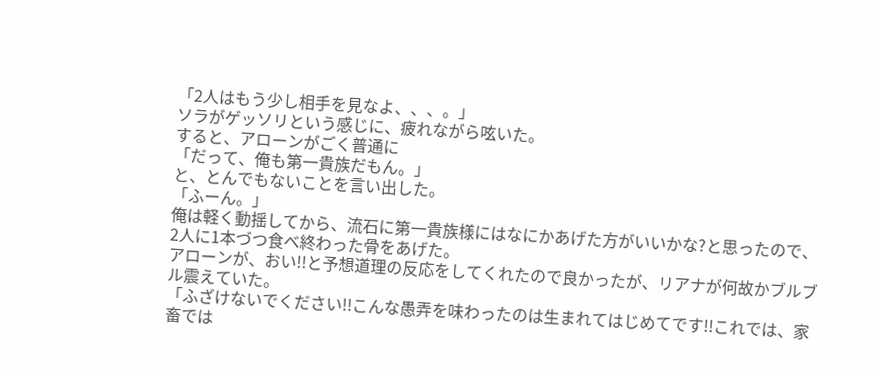「2人はもう少し相手を見なよ、、、。」
ソラがゲッソリという感じに、疲れながら呟いた。
すると、アローンがごく普通に
「だって、俺も第一貴族だもん。」
と、とんでもないことを言い出した。
「ふーん。」
俺は軽く動揺してから、流石に第一貴族様にはなにかあげた方がいいかな?と思ったので、2人に1本づつ食べ終わった骨をあげた。
アローンが、おい!!と予想道理の反応をしてくれたので良かったが、リアナが何故かブルブル震えていた。
「ふざけないでください!!こんな愚弄を味わったのは生まれてはじめてです!!これでは、家畜では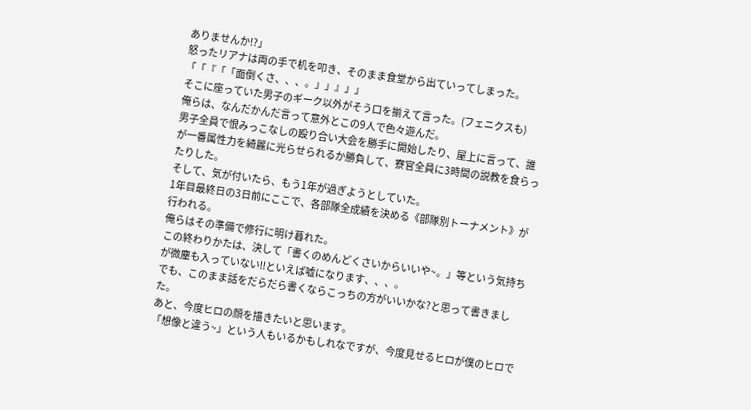ありませんか!?」
怒ったリアナは両の手で机を叩き、そのまま食堂から出ていってしまった。
「「『「「面倒くさ、、、。」」』」」
そこに座っていた男子のギーク以外がそう口を揃えて言った。(フェニクスも)
俺らは、なんだかんだ言って意外とこの9人で色々遊んだ。
男子全員で恨みっこなしの殴り合い大会を勝手に開始したり、屋上に言って、誰が一番属性力を綺麗に光らせられるか勝負して、寮官全員に3時間の説教を食らったりした。
そして、気が付いたら、もう1年が過ぎようとしていた。
1年目最終日の3日前にここで、各部隊全成績を決める《部隊別トーナメント》が行われる。
俺らはその準備で修行に明け暮れた。
この終わりかたは、決して「書くのめんどくさいからいいや~。」等という気持ちが微塵も入っていない!!といえば嘘になります、、、。
でも、このまま話をだらだら書くならこっちの方がいいかな?と思って書きました。
あと、今度ヒロの顔を描きたいと思います。
「想像と違う~」という人もいるかもしれなですが、今度見せるヒロが僕のヒロで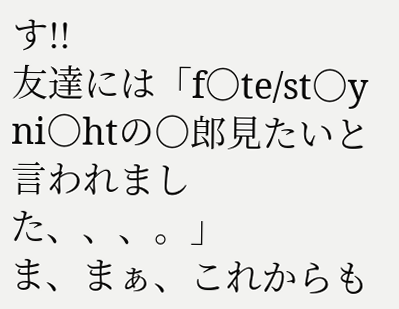す!!
友達には「f○te/st○y ni○htの○郎見たいと言われました、、、。」
ま、まぁ、これからも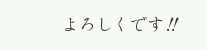よろしくです‼